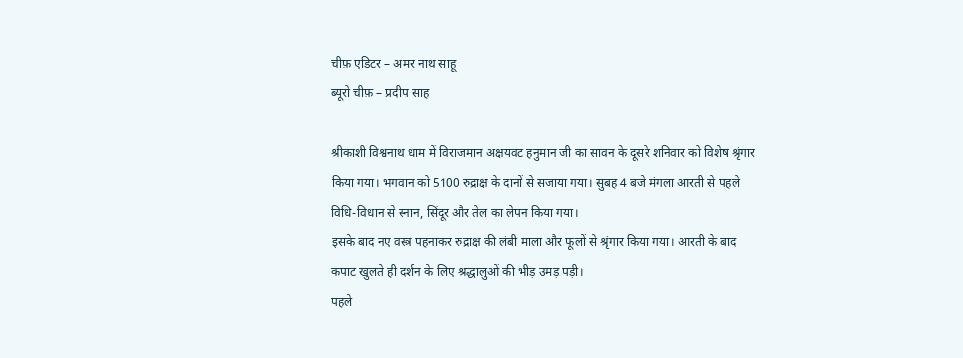चीफ़ एडिटर – अमर नाथ साहू
ब्यूरो चीफ़ – प्रदीप साह

श्रीकाशी विश्वनाथ धाम में विराजमान अक्षयवट हनुमान जी का सावन के दूसरे शनिवार को विशेष श्रृंगार किया गया। भगवान को 5100 रुद्राक्ष के दानों से सजाया गया। सुबह 4 बजे मंगला आरती से पहले विधि-विधान से स्नान, सिंदूर और तेल का लेपन किया गया।
इसके बाद नए वस्त्र पहनाकर रुद्राक्ष की लंबी माला और फूलों से श्रृंगार किया गया। आरती के बाद कपाट खुलते ही दर्शन के लिए श्रद्धालुओं की भीड़ उमड़ पड़ी।
पहले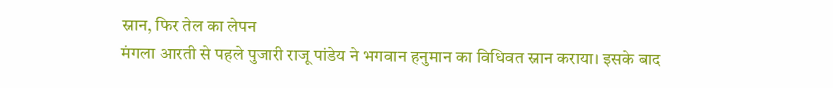स्नान, फिर तेल का लेपन
मंगला आरती से पहले पुजारी राजू पांडेय ने भगवान हनुमान का विधिवत स्नान कराया। इसके बाद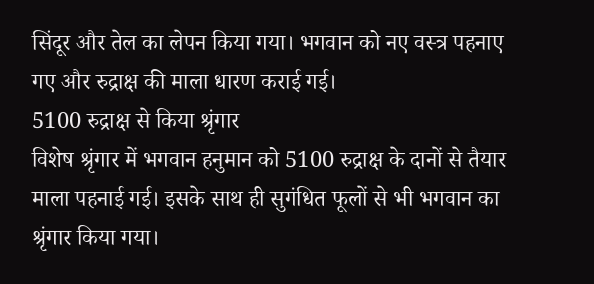सिंदूर और तेल का लेपन किया गया। भगवान को नए वस्त्र पहनाए गए और रुद्राक्ष की माला धारण कराई गई।
5100 रुद्राक्ष से किया श्रृंगार
विशेष श्रृंगार में भगवान हनुमान को 5100 रुद्राक्ष के दानों से तैयार माला पहनाई गई। इसके साथ ही सुगंधित फूलों से भी भगवान का श्रृंगार किया गया।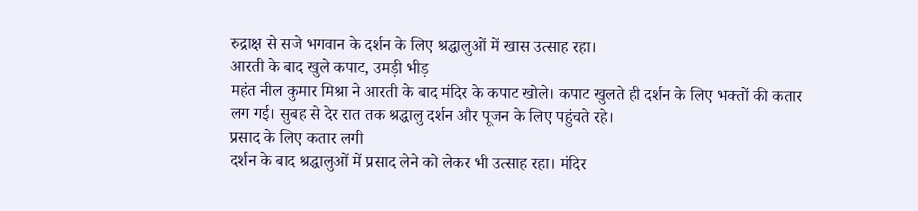रुद्राक्ष से सजे भगवान के दर्शन के लिए श्रद्धालुओं में खास उत्साह रहा।
आरती के बाद खुले कपाट, उमड़ी भीड़
महंत नील कुमार मिश्रा ने आरती के बाद मंदिर के कपाट खोले। कपाट खुलते ही दर्शन के लिए भक्तों की कतार लग गई। सुबह से देर रात तक श्रद्धालु दर्शन और पूजन के लिए पहुंचते रहे।
प्रसाद के लिए कतार लगी
दर्शन के बाद श्रद्धालुओं में प्रसाद लेने को लेकर भी उत्साह रहा। मंदिर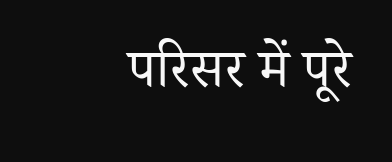परिसर में पूरे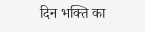दिन भक्ति का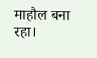माहौल बना रहा।